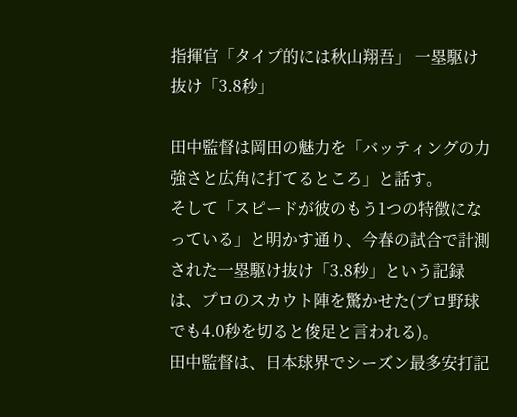指揮官「タイプ的には秋山翔吾」 一塁駆け抜け「3.8秒」

田中監督は岡田の魅力を「バッティングの力強さと広角に打てるところ」と話す。
そして「スピードが彼のもう1つの特徴になっている」と明かす通り、今春の試合で計測された一塁駆け抜け「3.8秒」という記録は、プロのスカウト陣を驚かせた(プロ野球でも4.0秒を切ると俊足と言われる)。
田中監督は、日本球界でシーズン最多安打記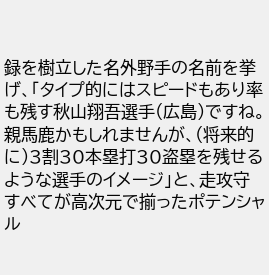録を樹立した名外野手の名前を挙げ、「タイプ的にはスピードもあり率も残す秋山翔吾選手(広島)ですね。親馬鹿かもしれませんが、(将来的に)3割30本塁打30盗塁を残せるような選手のイメージ」と、走攻守すべてが高次元で揃ったポテンシャル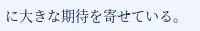に大きな期待を寄せている。